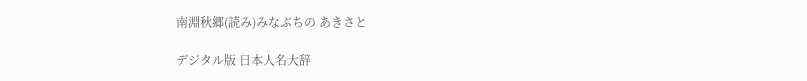南淵秋郷(読み)みなぶちの あきさと

デジタル版 日本人名大辞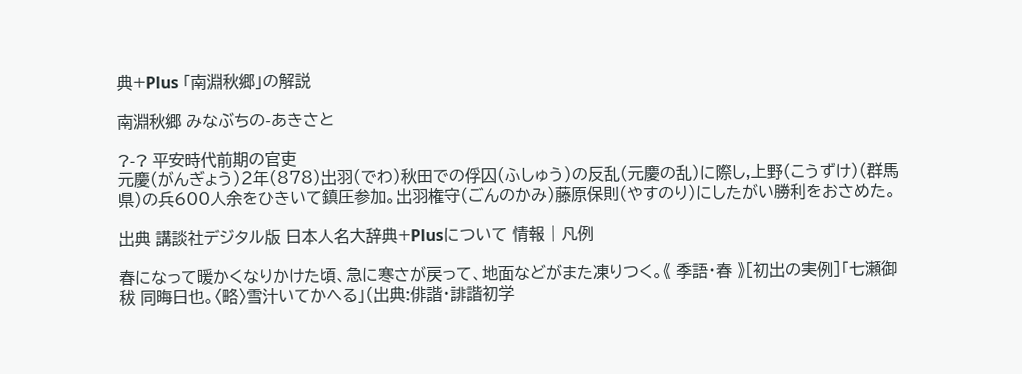典+Plus 「南淵秋郷」の解説

南淵秋郷 みなぶちの-あきさと

?-? 平安時代前期の官吏
元慶(がんぎょう)2年(878)出羽(でわ)秋田での俘囚(ふしゅう)の反乱(元慶の乱)に際し,上野(こうずけ)(群馬県)の兵600人余をひきいて鎮圧参加。出羽権守(ごんのかみ)藤原保則(やすのり)にしたがい勝利をおさめた。

出典 講談社デジタル版 日本人名大辞典+Plusについて 情報 | 凡例

春になって暖かくなりかけた頃、急に寒さが戻って、地面などがまた凍りつく。《 季語・春 》[初出の実例]「七瀬御秡 同晦日也。〈略〉雪汁いてかへる」(出典:俳諧・誹諧初学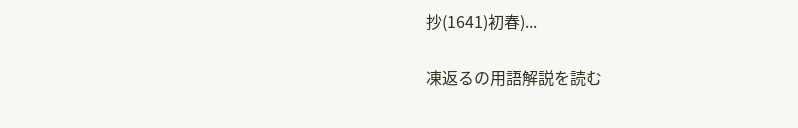抄(1641)初春)...

凍返るの用語解説を読む